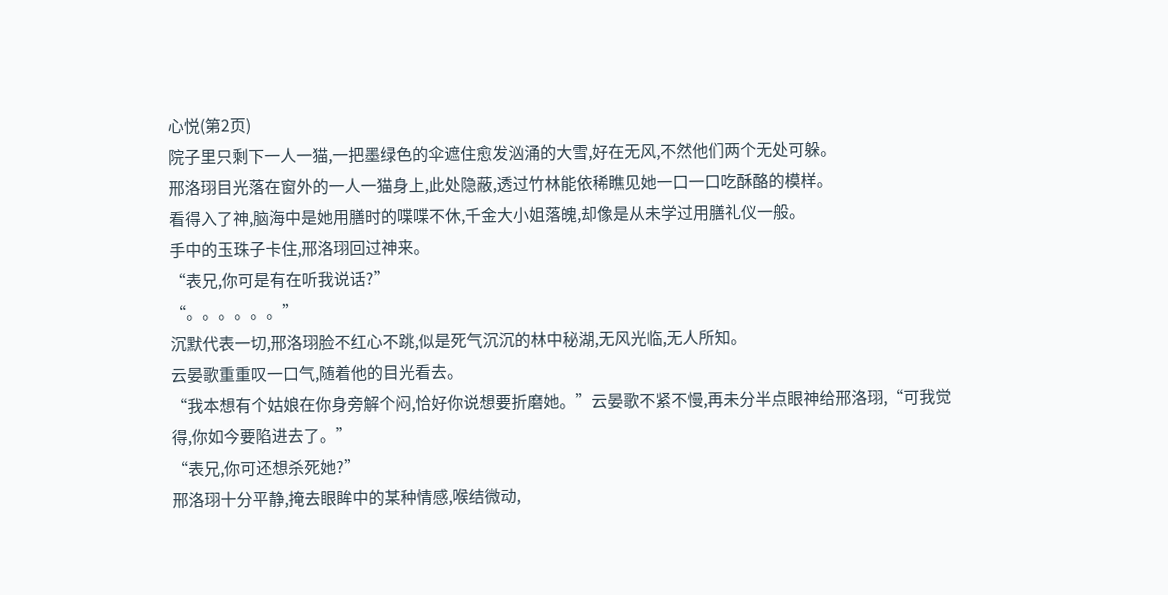心悦(第2页)
院子里只剩下一人一猫,一把墨绿色的伞遮住愈发汹涌的大雪,好在无风,不然他们两个无处可躲。
邢洛珝目光落在窗外的一人一猫身上,此处隐蔽,透过竹林能依稀瞧见她一口一口吃酥酪的模样。
看得入了神,脑海中是她用膳时的喋喋不休,千金大小姐落魄,却像是从未学过用膳礼仪一般。
手中的玉珠子卡住,邢洛珝回过神来。
“表兄,你可是有在听我说话?”
“。。。。。。”
沉默代表一切,邢洛珝脸不红心不跳,似是死气沉沉的林中秘湖,无风光临,无人所知。
云晏歌重重叹一口气,随着他的目光看去。
“我本想有个姑娘在你身旁解个闷,恰好你说想要折磨她。”云晏歌不紧不慢,再未分半点眼神给邢洛珝,“可我觉得,你如今要陷进去了。”
“表兄,你可还想杀死她?”
邢洛珝十分平静,掩去眼眸中的某种情感,喉结微动,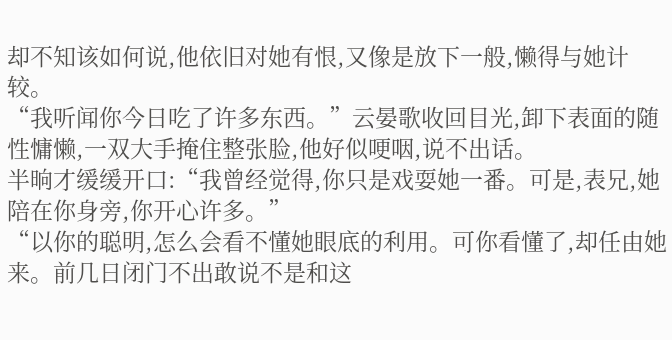却不知该如何说,他依旧对她有恨,又像是放下一般,懒得与她计较。
“我听闻你今日吃了许多东西。”云晏歌收回目光,卸下表面的随性慵懒,一双大手掩住整张脸,他好似哽咽,说不出话。
半晌才缓缓开口:“我曾经觉得,你只是戏耍她一番。可是,表兄,她陪在你身旁,你开心许多。”
“以你的聪明,怎么会看不懂她眼底的利用。可你看懂了,却任由她来。前几日闭门不出敢说不是和这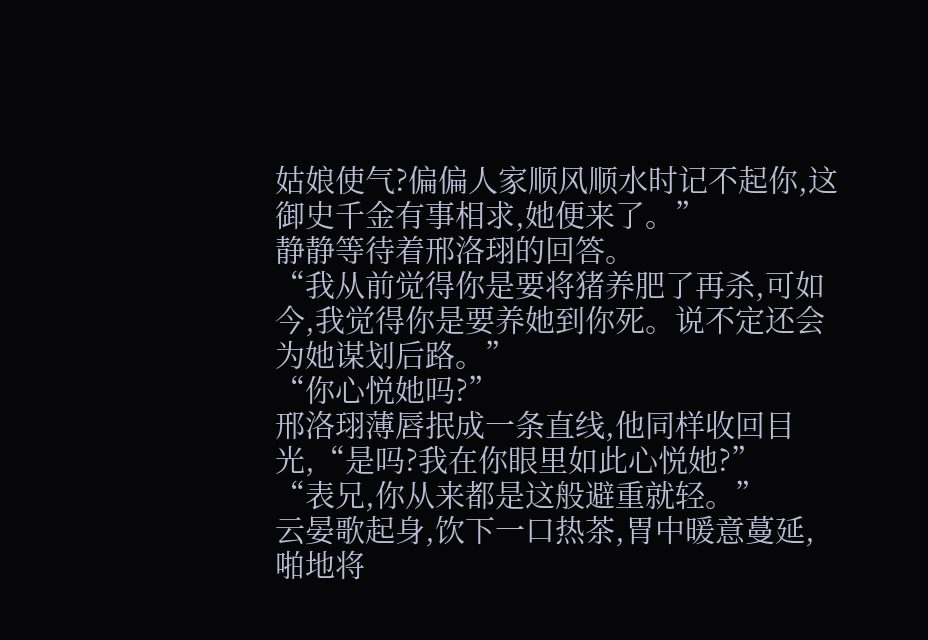姑娘使气?偏偏人家顺风顺水时记不起你,这御史千金有事相求,她便来了。”
静静等待着邢洛珝的回答。
“我从前觉得你是要将猪养肥了再杀,可如今,我觉得你是要养她到你死。说不定还会为她谋划后路。”
“你心悦她吗?”
邢洛珝薄唇抿成一条直线,他同样收回目光,“是吗?我在你眼里如此心悦她?”
“表兄,你从来都是这般避重就轻。”
云晏歌起身,饮下一口热茶,胃中暖意蔓延,啪地将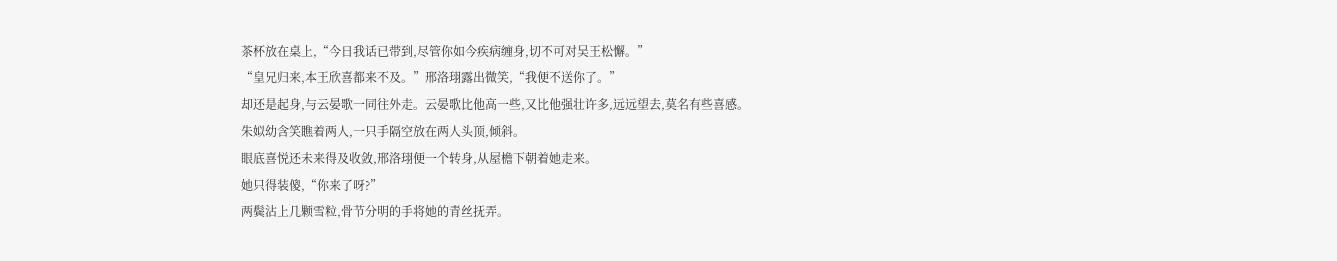茶杯放在桌上,“今日我话已带到,尽管你如今疾病缠身,切不可对吴王松懈。”
“皇兄归来,本王欣喜都来不及。”邢洛珝露出微笑,“我便不送你了。”
却还是起身,与云晏歌一同往外走。云晏歌比他高一些,又比他强壮许多,远远望去,莫名有些喜感。
朱姒幼含笑瞧着两人,一只手隔空放在两人头顶,倾斜。
眼底喜悦还未来得及收敛,邢洛珝便一个转身,从屋檐下朝着她走来。
她只得装傻,“你来了呀?”
两鬓沾上几颗雪粒,骨节分明的手将她的青丝抚弄。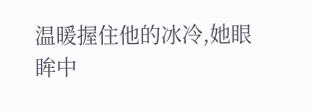温暖握住他的冰冷,她眼眸中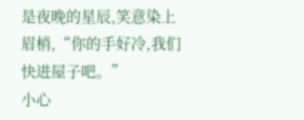是夜晚的星辰,笑意染上眉梢,“你的手好冷,我们快进屋子吧。”
小心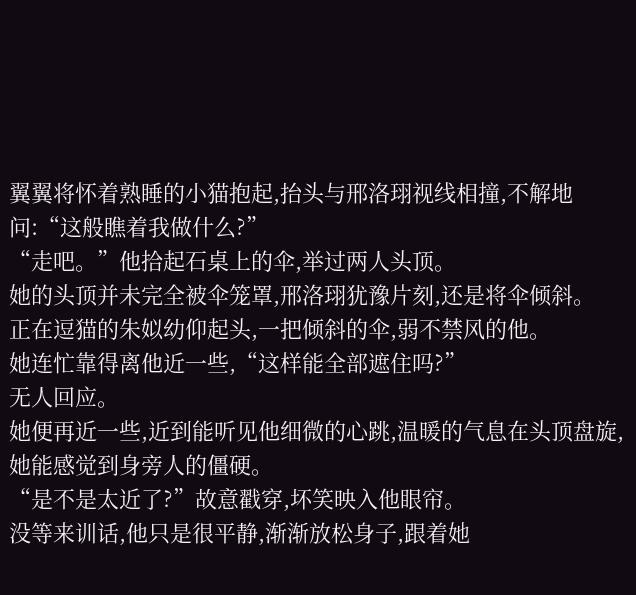翼翼将怀着熟睡的小猫抱起,抬头与邢洛珝视线相撞,不解地问:“这般瞧着我做什么?”
“走吧。”他拾起石桌上的伞,举过两人头顶。
她的头顶并未完全被伞笼罩,邢洛珝犹豫片刻,还是将伞倾斜。
正在逗猫的朱姒幼仰起头,一把倾斜的伞,弱不禁风的他。
她连忙靠得离他近一些,“这样能全部遮住吗?”
无人回应。
她便再近一些,近到能听见他细微的心跳,温暖的气息在头顶盘旋,她能感觉到身旁人的僵硬。
“是不是太近了?”故意戳穿,坏笑映入他眼帘。
没等来训话,他只是很平静,渐渐放松身子,跟着她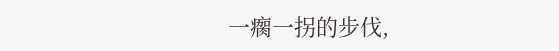一瘸一拐的步伐,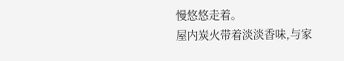慢悠悠走着。
屋内炭火带着淡淡香味,与家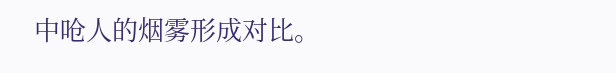中呛人的烟雾形成对比。